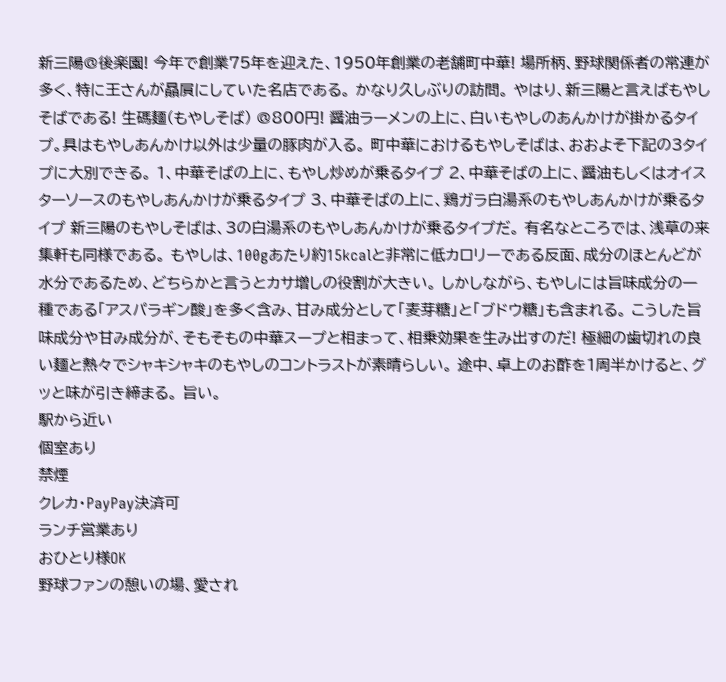新三陽@後楽園! 今年で創業75年を迎えた、1950年創業の老舗町中華! 場所柄、野球関係者の常連が多く、特に王さんが贔屓にしていた名店である。 かなり久しぶりの訪問。 やはり、新三陽と言えばもやしそばである! 生碼麺(もやしそば) @800円! 醤油ラーメンの上に、白いもやしのあんかけが掛かるタイプ。具はもやしあんかけ以外は少量の豚肉が入る。 町中華におけるもやしそばは、おおよそ下記の3タイプに大別できる。 1、中華そばの上に、もやし炒めが乗るタイプ 2、中華そばの上に、醤油もしくはオイスターソースのもやしあんかけが乗るタイプ 3、中華そばの上に、鶏ガラ白湯系のもやしあんかけが乗るタイプ 新三陽のもやしそばは、3の白湯系のもやしあんかけが乗るタイプだ。 有名なところでは、浅草の来集軒も同様である。 もやしは、100gあたり約15kcalと非常に低カロリーである反面、成分のほとんどが水分であるため、どちらかと言うとカサ増しの役割が大きい。 しかしながら、もやしには旨味成分の一種である「アスパラギン酸」を多く含み、甘み成分として「麦芽糖」と「ブドウ糖」も含まれる。 こうした旨味成分や甘み成分が、そもそもの中華スープと相まって、相乗効果を生み出すのだ! 極細の歯切れの良い麺と熱々でシャキシャキのもやしのコントラストが素晴らしい。 途中、卓上のお酢を1周半かけると、グッと味が引き締まる。 旨い。
駅から近い
個室あり
禁煙
クレカ・PayPay決済可
ランチ営業あり
おひとり様OK
野球ファンの憩いの場、愛され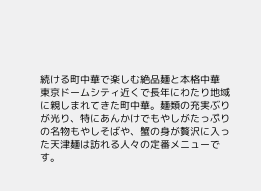続ける町中華で楽しむ絶品麺と本格中華
東京ドームシティ近くで長年にわたり地域に親しまれてきた町中華。麺類の充実ぶりが光り、特にあんかけでもやしがたっぷりの名物もやしそばや、蟹の身が贅沢に入った天津麺は訪れる人々の定番メニューです。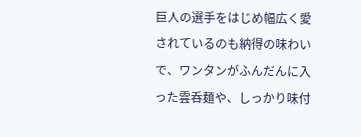巨人の選手をはじめ幅広く愛されているのも納得の味わいで、ワンタンがふんだんに入った雲呑麺や、しっかり味付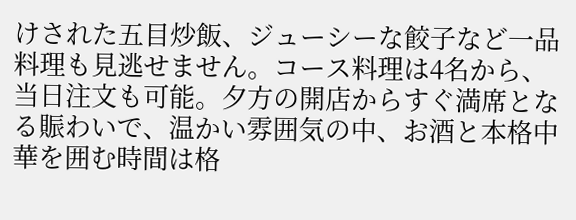けされた五目炒飯、ジューシーな餃子など一品料理も見逃せません。コース料理は4名から、当日注文も可能。夕方の開店からすぐ満席となる賑わいで、温かい雰囲気の中、お酒と本格中華を囲む時間は格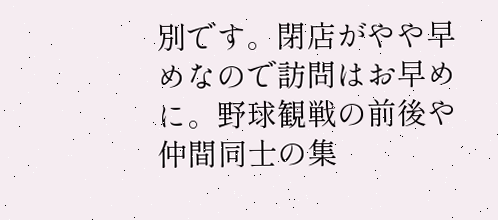別です。閉店がやや早めなので訪問はお早めに。野球観戦の前後や仲間同士の集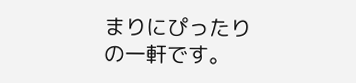まりにぴったりの一軒です。